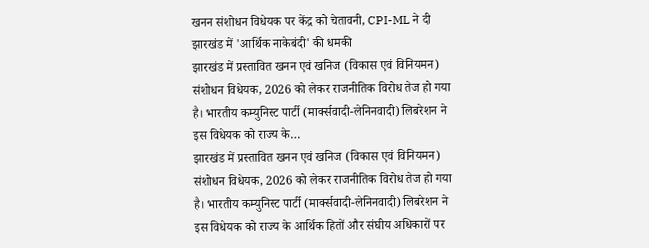खनन संशोधन विधेयक पर केंद्र को चेतावनी, CPI-ML ने दी झारखंड में 'आर्थिक नाकेबंदी' की धमकी
झारखंड में प्रस्तावित खनन एवं खनिज (विकास एवं विनियमन) संशोधन विधेयक, 2026 को लेकर राजनीतिक विरोध तेज हो गया है। भारतीय कम्युनिस्ट पार्टी (मार्क्सवादी-लेनिनवादी) लिबरेशन ने इस विधेयक को राज्य के…
झारखंड में प्रस्तावित खनन एवं खनिज (विकास एवं विनियमन) संशोधन विधेयक, 2026 को लेकर राजनीतिक विरोध तेज हो गया है। भारतीय कम्युनिस्ट पार्टी (मार्क्सवादी-लेनिनवादी) लिबरेशन ने इस विधेयक को राज्य के आर्थिक हितों और संघीय अधिकारों पर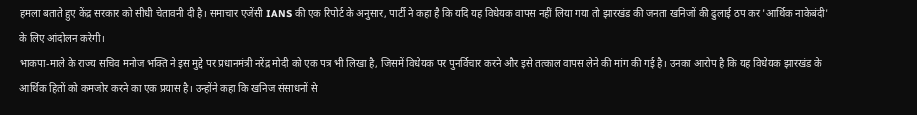हमला बताते हुए केंद्र सरकार को सीधी चेतावनी दी है। समाचार एजेंसी IANS की एक रिपोर्ट के अनुसार, पार्टी ने कहा है कि यदि यह विधेयक वापस नहीं लिया गया तो झारखंड की जनता खनिजों की ढुलाई ठप कर 'आर्थिक नाकेबंदी' के लिए आंदोलन करेगी।
भाकपा-माले के राज्य सचिव मनोज भक्ति ने इस मुद्दे पर प्रधानमंत्री नरेंद्र मोदी को एक पत्र भी लिखा है, जिसमें विधेयक पर पुनर्विचार करने और इसे तत्काल वापस लेने की मांग की गई है। उनका आरोप है कि यह विधेयक झारखंड के आर्थिक हितों को कमजोर करने का एक प्रयास है। उन्होंने कहा कि खनिज संसाधनों से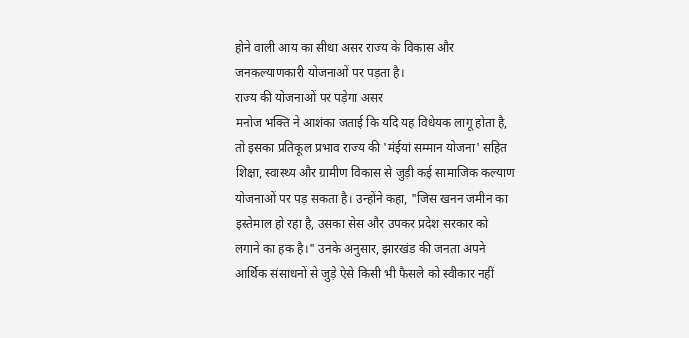होने वाली आय का सीधा असर राज्य के विकास और जनकल्याणकारी योजनाओं पर पड़ता है।
राज्य की योजनाओं पर पड़ेगा असर
मनोज भक्ति ने आशंका जताई कि यदि यह विधेयक लागू होता है, तो इसका प्रतिकूल प्रभाव राज्य की 'मंईयां सम्मान योजना' सहित शिक्षा, स्वास्थ्य और ग्रामीण विकास से जुड़ी कई सामाजिक कल्याण योजनाओं पर पड़ सकता है। उन्होंने कहा, "जिस खनन जमीन का इस्तेमाल हो रहा है, उसका सेस और उपकर प्रदेश सरकार को लगाने का हक है।" उनके अनुसार, झारखंड की जनता अपने आर्थिक संसाधनों से जुड़े ऐसे किसी भी फैसले को स्वीकार नहीं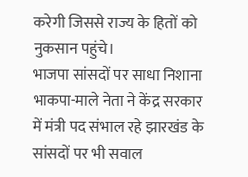करेगी जिससे राज्य के हितों को नुकसान पहुंचे।
भाजपा सांसदों पर साधा निशाना
भाकपा-माले नेता ने केंद्र सरकार में मंत्री पद संभाल रहे झारखंड के सांसदों पर भी सवाल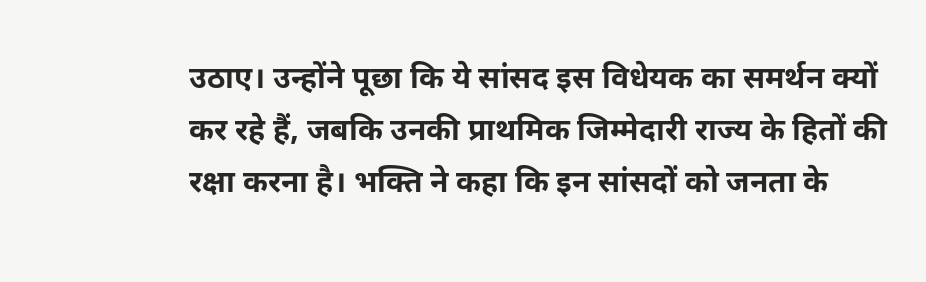उठाए। उन्होंने पूछा कि ये सांसद इस विधेयक का समर्थन क्यों कर रहे हैं, जबकि उनकी प्राथमिक जिम्मेदारी राज्य के हितों की रक्षा करना है। भक्ति ने कहा कि इन सांसदों को जनता के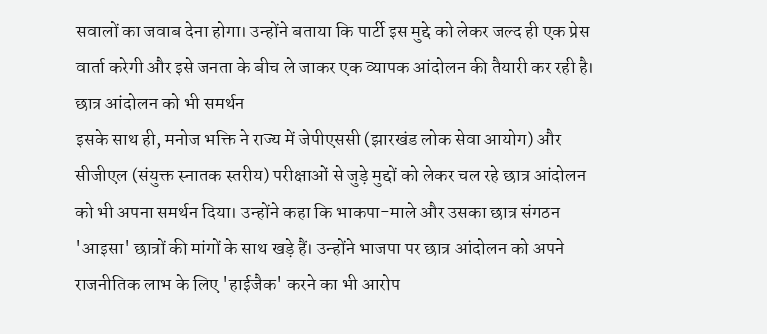सवालों का जवाब देना होगा। उन्होंने बताया कि पार्टी इस मुद्दे को लेकर जल्द ही एक प्रेस वार्ता करेगी और इसे जनता के बीच ले जाकर एक व्यापक आंदोलन की तैयारी कर रही है।
छात्र आंदोलन को भी समर्थन
इसके साथ ही, मनोज भक्ति ने राज्य में जेपीएससी (झारखंड लोक सेवा आयोग) और सीजीएल (संयुक्त स्नातक स्तरीय) परीक्षाओं से जुड़े मुद्दों को लेकर चल रहे छात्र आंदोलन को भी अपना समर्थन दिया। उन्होंने कहा कि भाकपा-माले और उसका छात्र संगठन 'आइसा' छात्रों की मांगों के साथ खड़े हैं। उन्होंने भाजपा पर छात्र आंदोलन को अपने राजनीतिक लाभ के लिए 'हाईजैक' करने का भी आरोप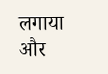लगाया और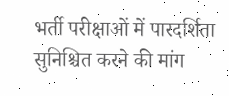भर्ती परीक्षाओं में पारदर्शिता सुनिश्चित करने की मांग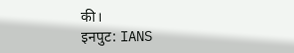की।
इनपुट: IANS